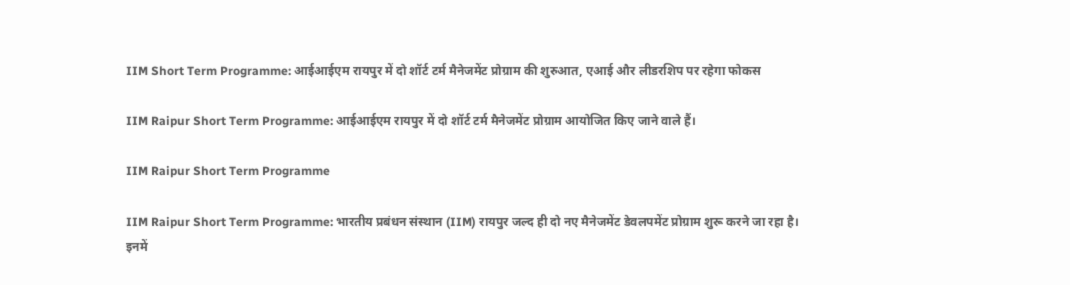IIM Short Term Programme: आईआईएम रायपुर में दो शॉर्ट टर्म मैनेजमेंट प्रोग्राम की शुरुआत, एआई और लीडरशिप पर रहेगा फोकस

IIM Raipur Short Term Programme: आईआईएम रायपुर में दो शॉर्ट टर्म मैनेजमेंट प्रोग्राम आयोजित किए जाने वाले हैं।

IIM Raipur Short Term Programme

IIM Raipur Short Term Programme: भारतीय प्रबंधन संस्थान (IIM) रायपुर जल्द ही दो नए मैनेजमेंट डेवलपमेंट प्रोग्राम शुरू करने जा रहा है। इनमें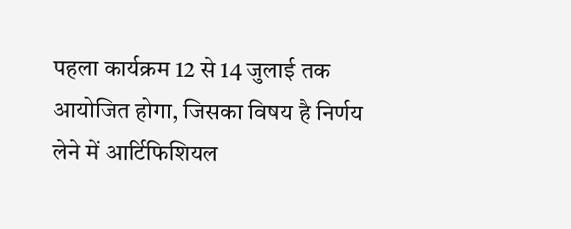पहला कार्यक्रम 12 से 14 जुलाई तक आयोजित होगा, जिसका विषय है निर्णय लेने में आर्टिफिशियल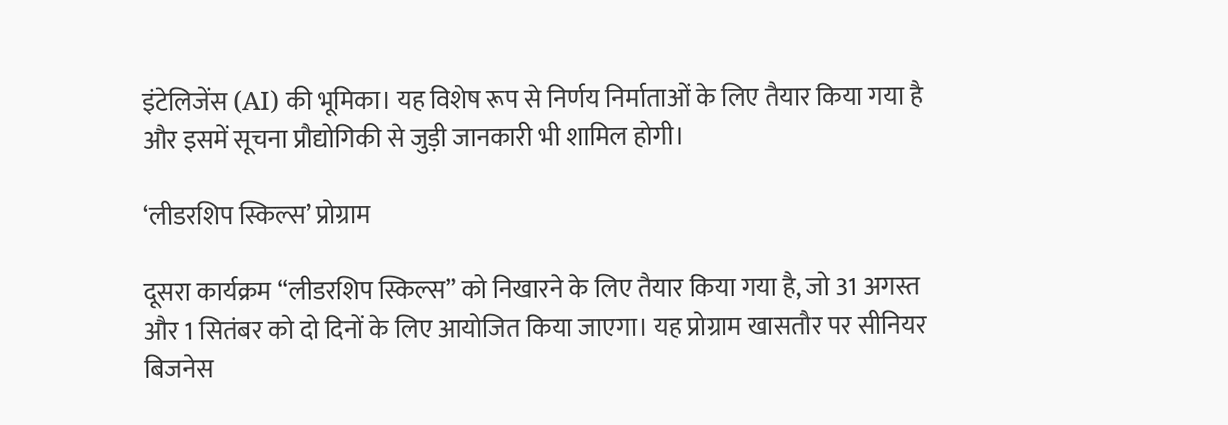इंटेलिजेंस (AI) की भूमिका। यह विशेष रूप से निर्णय निर्माताओं के लिए तैयार किया गया है और इसमें सूचना प्रौद्योगिकी से जुड़ी जानकारी भी शामिल होगी।

‘लीडरशिप स्किल्स’ प्रोग्राम

दूसरा कार्यक्रम “लीडरशिप स्किल्स” को निखारने के लिए तैयार किया गया है, जो 31 अगस्त और 1 सितंबर को दो दिनों के लिए आयोजित किया जाएगा। यह प्रोग्राम खासतौर पर सीनियर बिजनेस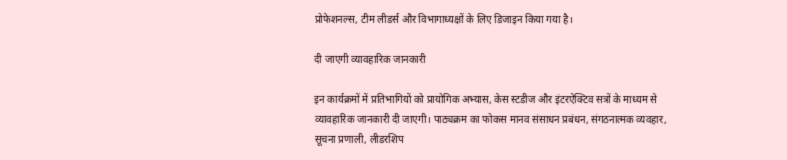प्रोफेशनल्स, टीम लीडर्स और विभागाध्यक्षों के लिए डिजाइन किया गया है।

दी जाएगी व्यावहारिक जानकारी

इन कार्यक्रमों में प्रतिभागियों को प्रायोगिक अभ्यास, केस स्टडीज और इंटरऐक्टिव सत्रों के माध्यम से व्यावहारिक जानकारी दी जाएगी। पाठ्यक्रम का फोकस मानव संसाधन प्रबंधन, संगठनात्मक व्यवहार, सूचना प्रणाली, लीडरशिप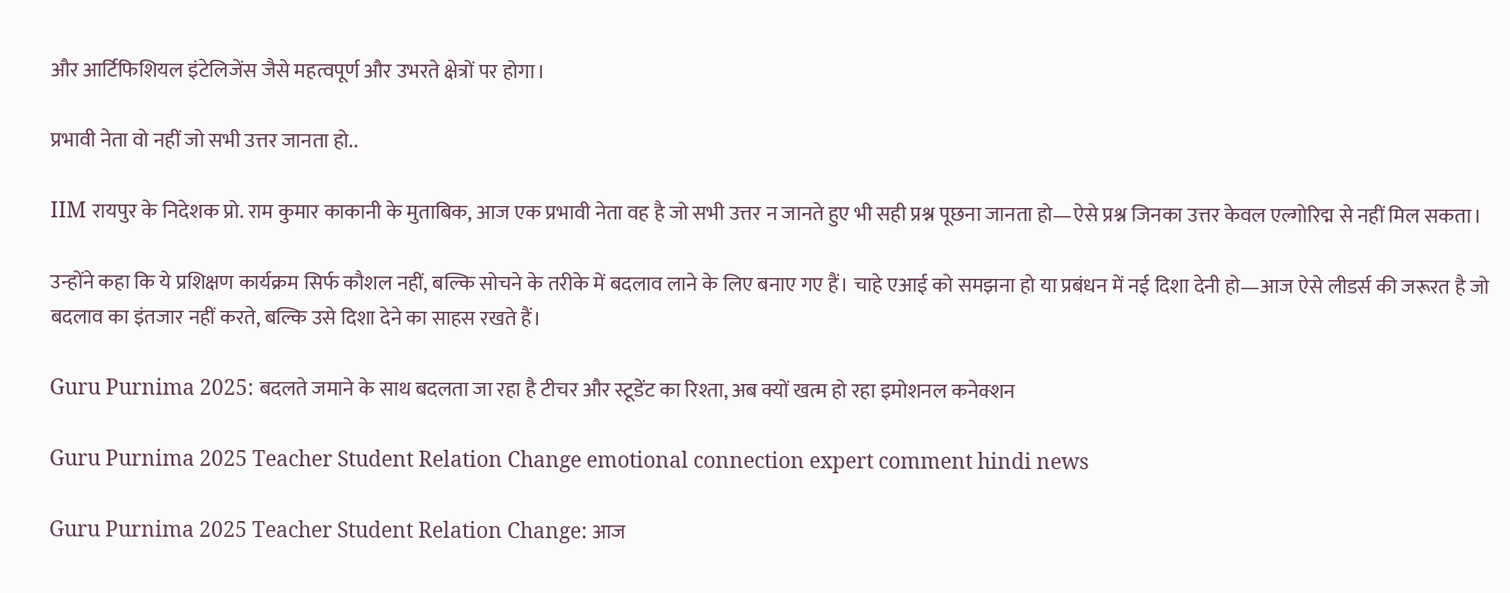और आर्टिफिशियल इंटेलिजेंस जैसे महत्वपूर्ण और उभरते क्षेत्रों पर होगा।

प्रभावी नेता वो नहीं जो सभी उत्तर जानता हो..

IIM रायपुर के निदेशक प्रो. राम कुमार काकानी के मुताबिक, आज एक प्रभावी नेता वह है जो सभी उत्तर न जानते हुए भी सही प्रश्न पूछना जानता हो—ऐसे प्रश्न जिनका उत्तर केवल एल्गोरिद्म से नहीं मिल सकता।

उन्होंने कहा कि ये प्रशिक्षण कार्यक्रम सिर्फ कौशल नहीं, बल्कि सोचने के तरीके में बदलाव लाने के लिए बनाए गए हैं। चाहे एआई को समझना हो या प्रबंधन में नई दिशा देनी हो—आज ऐसे लीडर्स की जरूरत है जो बदलाव का इंतजार नहीं करते, बल्कि उसे दिशा देने का साहस रखते हैं।

Guru Purnima 2025: बदलते जमाने के साथ बदलता जा रहा है टीचर और स्टूडेंट का रिश्ता, अब क्यों खत्म हो रहा इमोशनल कनेक्शन

Guru Purnima 2025 Teacher Student Relation Change emotional connection expert comment hindi news

Guru Purnima 2025 Teacher Student Relation Change: आज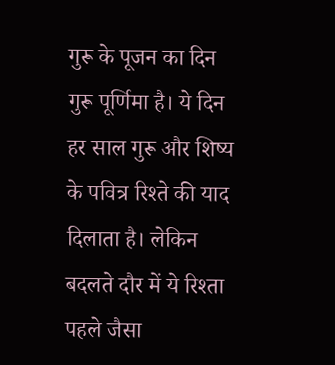गुरू के पूजन का दिन गुरू पूर्णिमा है। ये दिन हर साल गुरू और शिष्य के पवित्र रिश्ते की याद दिलाता है। लेकिन बदलते दौर में ये रिश्ता पहले जैसा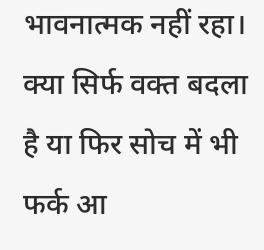भावनात्मक नहीं रहा। क्या सिर्फ वक्त बदला है या फिर सोच में भी फर्क आ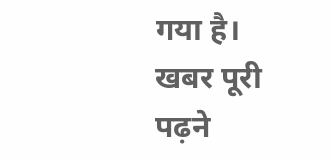गया है। खबर पूरी पढ़ने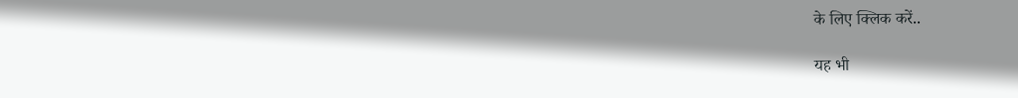के लिए क्लिक करें..

यह भी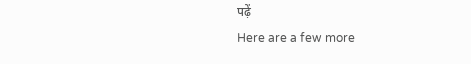पढ़ें
Here are a few more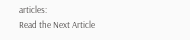articles:
Read the Next Article